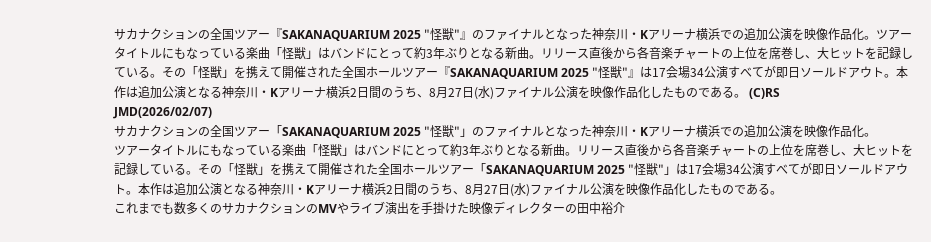サカナクションの全国ツアー『SAKANAQUARIUM 2025 "怪獣"』のファイナルとなった神奈川・Kアリーナ横浜での追加公演を映像作品化。ツアータイトルにもなっている楽曲「怪獣」はバンドにとって約3年ぶりとなる新曲。リリース直後から各音楽チャートの上位を席巻し、大ヒットを記録している。その「怪獣」を携えて開催された全国ホールツアー『SAKANAQUARIUM 2025 "怪獣"』は17会場34公演すべてが即日ソールドアウト。本作は追加公演となる神奈川・Kアリーナ横浜2日間のうち、8月27日(水)ファイナル公演を映像作品化したものである。 (C)RS
JMD(2026/02/07)
サカナクションの全国ツアー「SAKANAQUARIUM 2025 "怪獣"」のファイナルとなった神奈川・Kアリーナ横浜での追加公演を映像作品化。
ツアータイトルにもなっている楽曲「怪獣」はバンドにとって約3年ぶりとなる新曲。リリース直後から各音楽チャートの上位を席巻し、大ヒットを記録している。その「怪獣」を携えて開催された全国ホールツアー「SAKANAQUARIUM 2025 "怪獣"」は17会場34公演すべてが即日ソールドアウト。本作は追加公演となる神奈川・Kアリーナ横浜2日間のうち、8月27日(水)ファイナル公演を映像作品化したものである。
これまでも数多くのサカナクションのMVやライブ演出を手掛けた映像ディレクターの田中裕介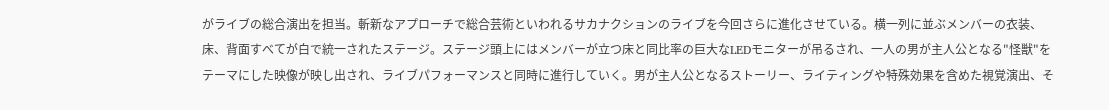がライブの総合演出を担当。斬新なアプローチで総合芸術といわれるサカナクションのライブを今回さらに進化させている。横一列に並ぶメンバーの衣装、床、背面すべてが白で統一されたステージ。ステージ頭上にはメンバーが立つ床と同比率の巨大なLEDモニターが吊るされ、一人の男が主人公となる"怪獣"をテーマにした映像が映し出され、ライブパフォーマンスと同時に進行していく。男が主人公となるストーリー、ライティングや特殊効果を含めた視覚演出、そ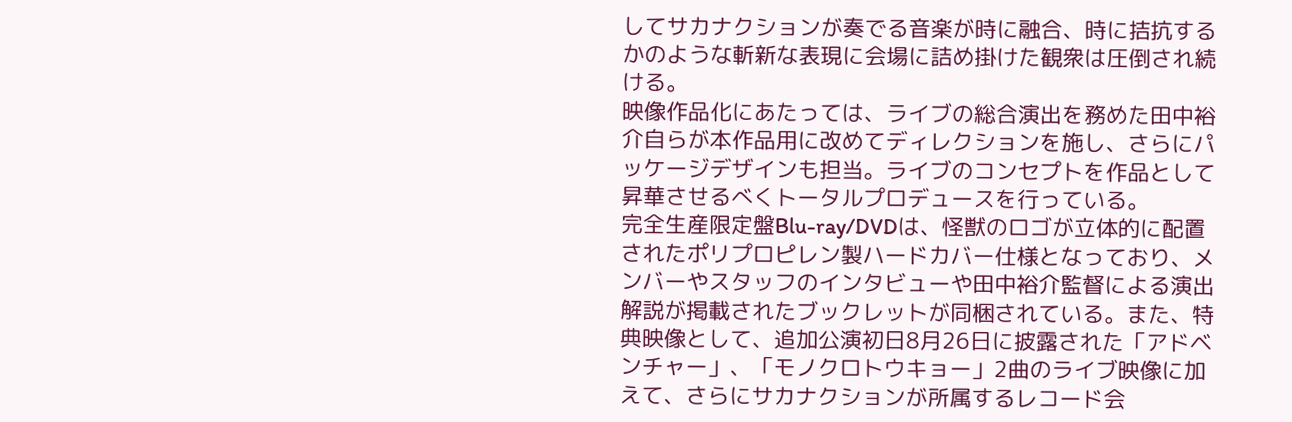してサカナクションが奏でる音楽が時に融合、時に拮抗するかのような斬新な表現に会場に詰め掛けた観衆は圧倒され続ける。
映像作品化にあたっては、ライブの総合演出を務めた田中裕介自らが本作品用に改めてディレクションを施し、さらにパッケージデザインも担当。ライブのコンセプトを作品として昇華させるべくトータルプロデュースを行っている。
完全生産限定盤Blu-ray/DVDは、怪獣のロゴが立体的に配置されたポリプロピレン製ハードカバー仕様となっており、メンバーやスタッフのインタビューや田中裕介監督による演出解説が掲載されたブックレットが同梱されている。また、特典映像として、追加公演初日8月26日に披露された「アドベンチャー」、「モノクロトウキョー」2曲のライブ映像に加えて、さらにサカナクションが所属するレコード会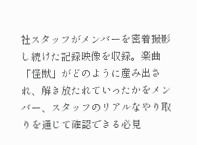社スタッフがメンバーを密着撮影し続けた記録映像を収録。楽曲「怪獣」がどのように産み出され、解き放たれていったかをメンバー、スタッフのリアルなやり取りを通じて確認できる必見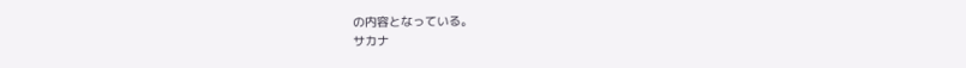の内容となっている。
サカナ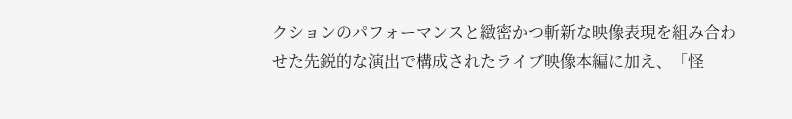クションのパフォーマンスと緻密かつ斬新な映像表現を組み合わせた先鋭的な演出で構成されたライブ映像本編に加え、「怪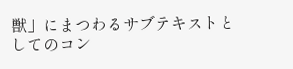獣」にまつわるサブテキストとしてのコン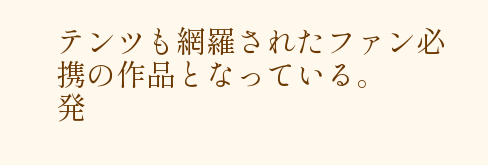テンツも網羅されたファン必携の作品となっている。
発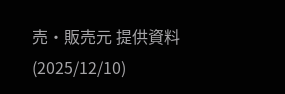売・販売元 提供資料(2025/12/10)